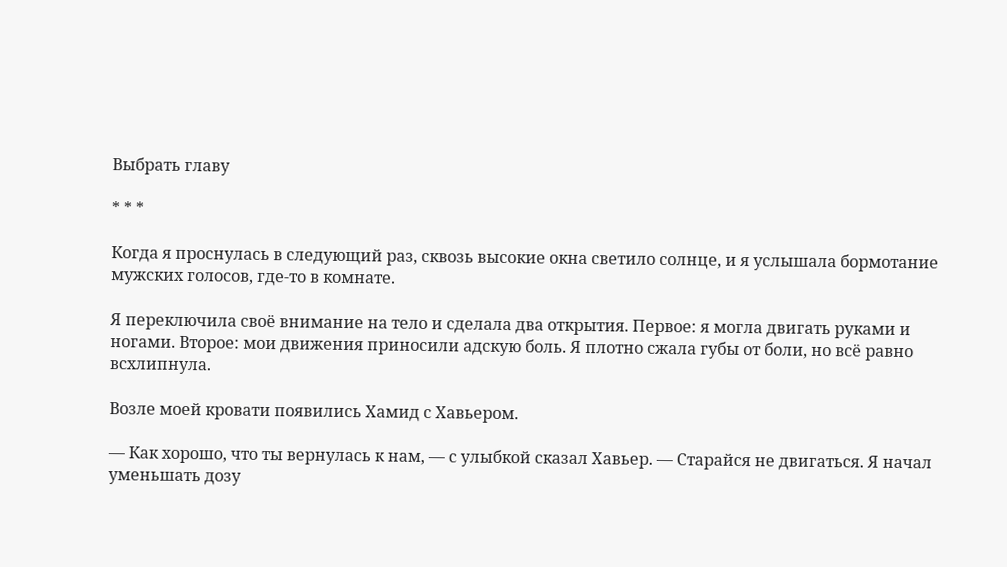Выбрать главу

* * *

Когда я проснулась в следующий раз, сквозь высокие окна светило солнце, и я услышала бормотание мужских голосов, где-то в комнате.

Я переключила своё внимание на тело и сделала два открытия. Первое: я могла двигать руками и ногами. Второе: мои движения приносили адскую боль. Я плотно сжала губы от боли, но всё равно всхлипнула.

Возле моей кровати появились Хамид с Хавьером.

— Как хорошо, что ты вернулась к нам, — с улыбкой сказал Хавьер. — Старайся не двигаться. Я начал уменьшать дозу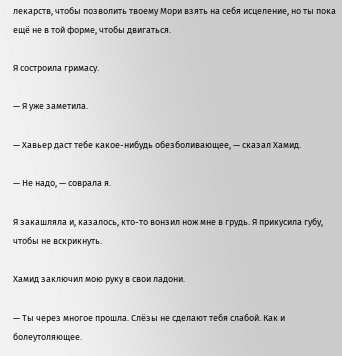лекарств, чтобы позволить твоему Мори взять на себя исцеление, но ты пока ещё не в той форме, чтобы двигаться.

Я состроила гримасу.

— Я уже заметила.

— Хавьер даст тебе какое-нибудь обезболивающее, — сказал Хамид.

— Не надо, — соврала я.

Я закашляла и, казалось, кто-то вонзил нож мне в грудь. Я прикусила губу, чтобы не вскрикнуть.

Хамид заключил мою руку в свои ладони.

— Ты через многое прошла. Слёзы не сделают тебя слабой. Как и болеутоляющее.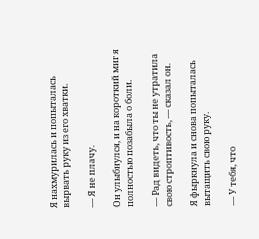Я нахмурилась и попыталась вырвать руку из его хватки.

— Я не плачу.

Он улыбнулся, и на короткий миг я полностью позабыла о боли.

— Рад видеть, что ты не утратила свою строптивость, — сказал он.

Я фыркнула и снова попыталась вытащить свою руку.

— У тебя, что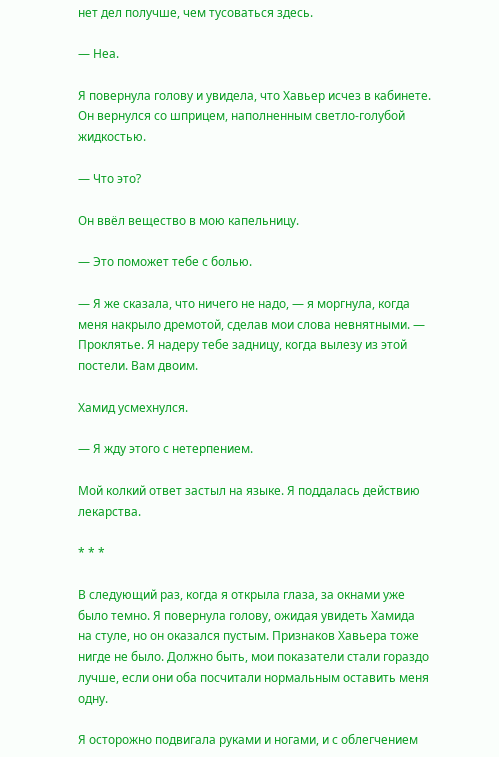нет дел получше, чем тусоваться здесь.

— Неа.

Я повернула голову и увидела, что Хавьер исчез в кабинете. Он вернулся со шприцем, наполненным светло-голубой жидкостью.

— Что это?

Он ввёл вещество в мою капельницу.

— Это поможет тебе с болью.

— Я же сказала, что ничего не надо, — я моргнула, когда меня накрыло дремотой, сделав мои слова невнятными. — Проклятье. Я надеру тебе задницу, когда вылезу из этой постели. Вам двоим.

Хамид усмехнулся.

— Я жду этого с нетерпением.

Мой колкий ответ застыл на языке. Я поддалась действию лекарства.

* * *

В следующий раз, когда я открыла глаза, за окнами уже было темно. Я повернула голову, ожидая увидеть Хамида на стуле, но он оказался пустым. Признаков Хавьера тоже нигде не было. Должно быть, мои показатели стали гораздо лучше, если они оба посчитали нормальным оставить меня одну.

Я осторожно подвигала руками и ногами, и с облегчением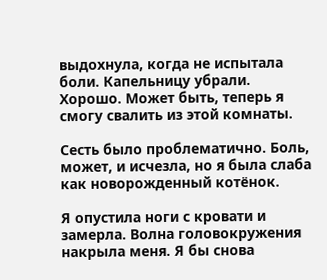выдохнула, когда не испытала боли. Капельницу убрали. Хорошо. Может быть, теперь я смогу свалить из этой комнаты.

Сесть было проблематично. Боль, может, и исчезла, но я была слаба как новорожденный котёнок.

Я опустила ноги с кровати и замерла. Волна головокружения накрыла меня. Я бы снова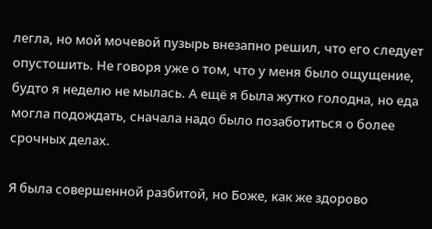легла, но мой мочевой пузырь внезапно решил, что его следует опустошить. Не говоря уже о том, что у меня было ощущение, будто я неделю не мылась. А ещё я была жутко голодна, но еда могла подождать, сначала надо было позаботиться о более срочных делах.

Я была совершенной разбитой, но Боже, как же здорово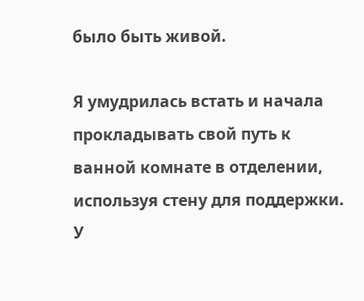было быть живой.

Я умудрилась встать и начала прокладывать свой путь к ванной комнате в отделении, используя стену для поддержки. У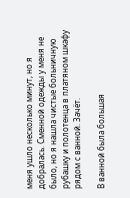меня ушло несколько минут, но я добралась. Сменной одежды у меня не было, но я нашла чистые больничную рубашку и полотенца в платяном шкафу рядом с ванной. Зачёт.

В ванной была большая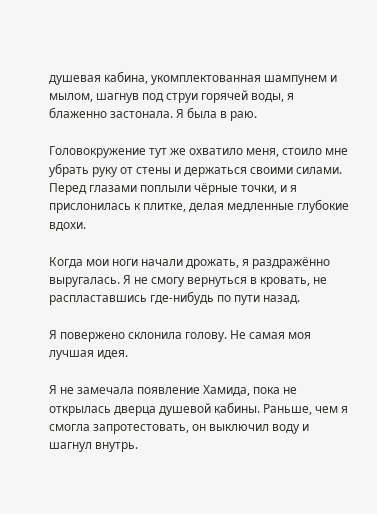душевая кабина, укомплектованная шампунем и мылом, шагнув под струи горячей воды, я блаженно застонала. Я была в раю.

Головокружение тут же охватило меня, стоило мне убрать руку от стены и держаться своими силами. Перед глазами поплыли чёрные точки, и я прислонилась к плитке, делая медленные глубокие вдохи.

Когда мои ноги начали дрожать, я раздражённо выругалась. Я не смогу вернуться в кровать, не распластавшись где-нибудь по пути назад.

Я повержено склонила голову. Не самая моя лучшая идея.

Я не замечала появление Хамида, пока не открылась дверца душевой кабины. Раньше, чем я смогла запротестовать, он выключил воду и шагнул внутрь.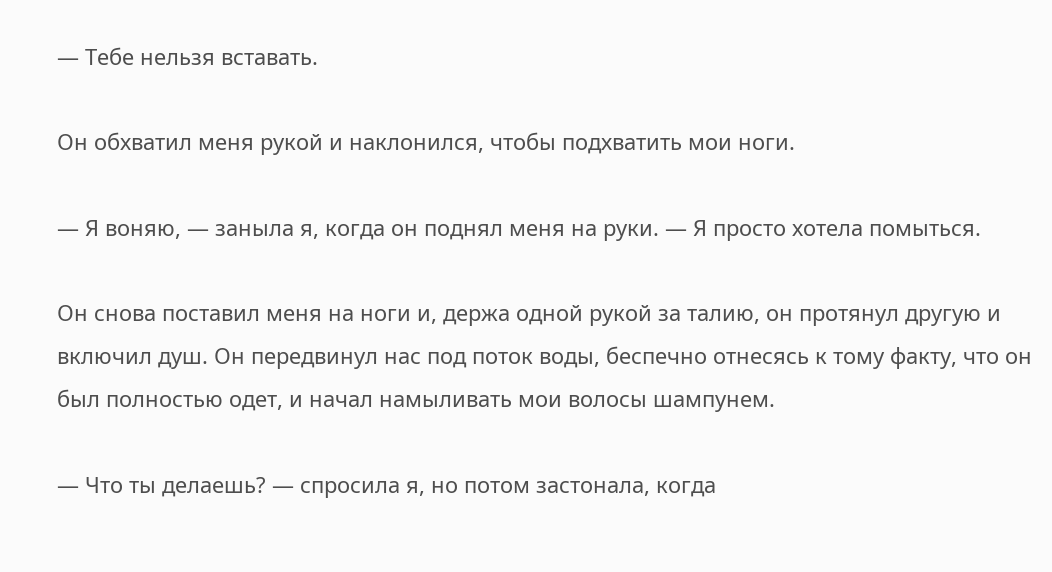— Тебе нельзя вставать.

Он обхватил меня рукой и наклонился, чтобы подхватить мои ноги.

— Я воняю, — заныла я, когда он поднял меня на руки. — Я просто хотела помыться.

Он снова поставил меня на ноги и, держа одной рукой за талию, он протянул другую и включил душ. Он передвинул нас под поток воды, беспечно отнесясь к тому факту, что он был полностью одет, и начал намыливать мои волосы шампунем.

— Что ты делаешь? — спросила я, но потом застонала, когда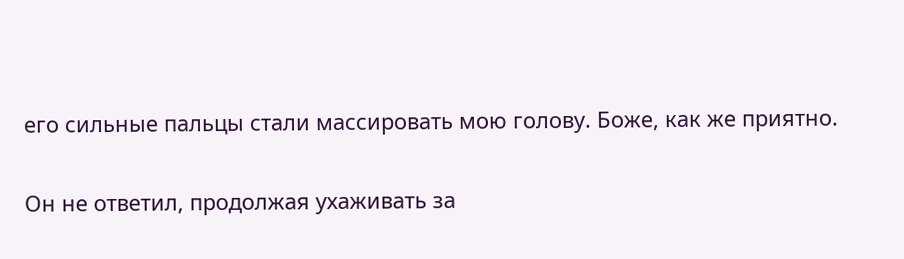его сильные пальцы стали массировать мою голову. Боже, как же приятно.

Он не ответил, продолжая ухаживать за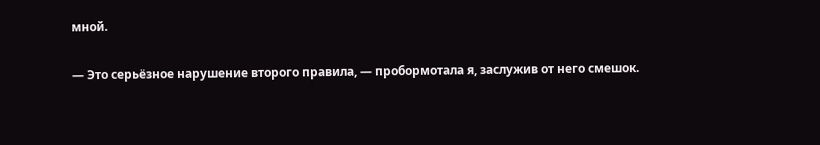мной.

— Это серьёзное нарушение второго правила, — пробормотала я, заслужив от него смешок.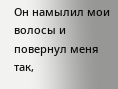Он намылил мои волосы и повернул меня так,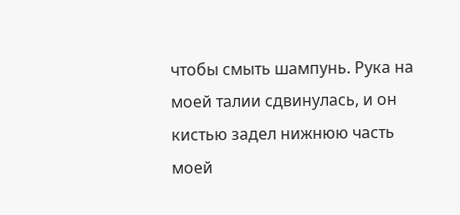чтобы смыть шампунь. Рука на моей талии сдвинулась, и он кистью задел нижнюю часть моей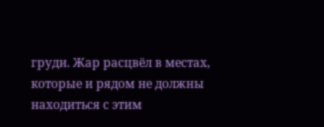груди. Жар расцвёл в местах, которые и рядом не должны находиться с этим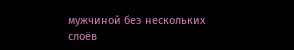мужчиной без нескольких слоёв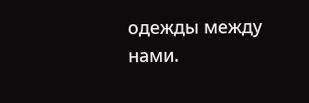одежды между нами.